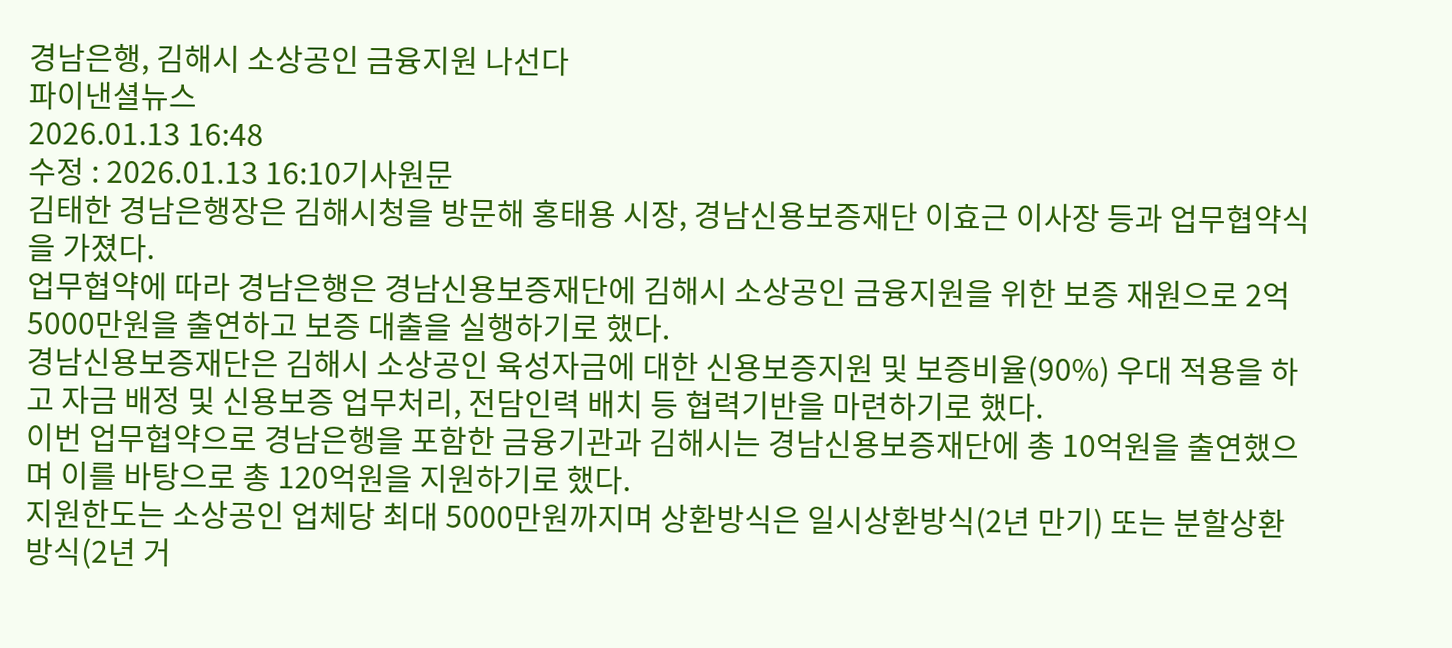경남은행, 김해시 소상공인 금융지원 나선다
파이낸셜뉴스
2026.01.13 16:48
수정 : 2026.01.13 16:10기사원문
김태한 경남은행장은 김해시청을 방문해 홍태용 시장, 경남신용보증재단 이효근 이사장 등과 업무협약식을 가졌다.
업무협약에 따라 경남은행은 경남신용보증재단에 김해시 소상공인 금융지원을 위한 보증 재원으로 2억5000만원을 출연하고 보증 대출을 실행하기로 했다.
경남신용보증재단은 김해시 소상공인 육성자금에 대한 신용보증지원 및 보증비율(90%) 우대 적용을 하고 자금 배정 및 신용보증 업무처리, 전담인력 배치 등 협력기반을 마련하기로 했다.
이번 업무협약으로 경남은행을 포함한 금융기관과 김해시는 경남신용보증재단에 총 10억원을 출연했으며 이를 바탕으로 총 120억원을 지원하기로 했다.
지원한도는 소상공인 업체당 최대 5000만원까지며 상환방식은 일시상환방식(2년 만기) 또는 분할상환방식(2년 거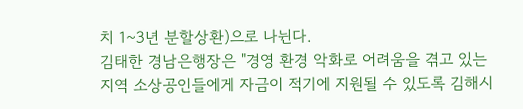치 1~3년 분할상환)으로 나뉜다.
김태한 경남은행장은 "경영 환경 악화로 어려움을 겪고 있는 지역 소상공인들에게 자금이 적기에 지원될 수 있도록 김해시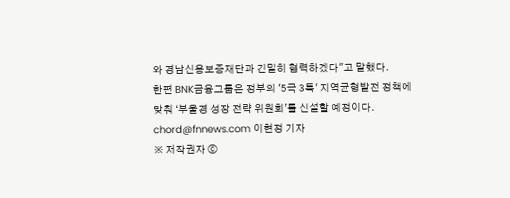와 경남신용보증재단과 긴밀히 협력하겠다"고 말했다.
한편 BNK금융그룹은 정부의 '5극 3특' 지역균형발전 정책에 맞춰 ‘부울경 성장 전략 위원회’를 신설할 예정이다.
chord@fnnews.com 이현정 기자
※ 저작권자 ⓒ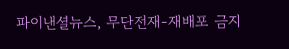파이낸셜뉴스, 무단전재-재배포 금지